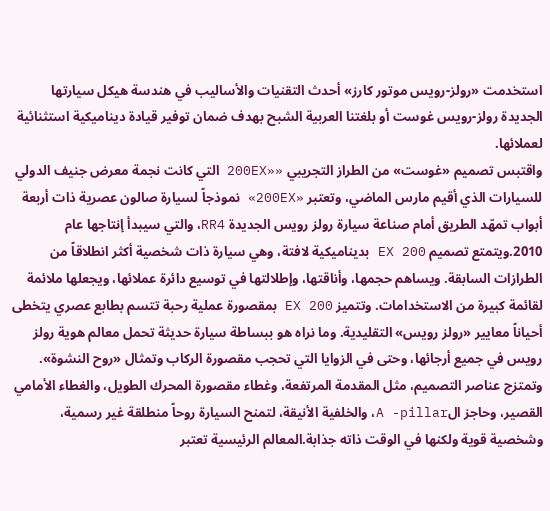استخدمت «رولز-رويس موتور كارز» أحدث التقنيات والأساليب في هندسة هيكل سيارتها الجديدة رولز-رويس غوست أو بلغتنا العربية الشبح بهدف ضمان توفير قيادة ديناميكية استثنائية لعملائها.
واقتبس تصميم «غوست» من الطراز التجريبي ««200EX التي كانت نجمة معرض جنيف الدولي للسيارات الذي أقيم مارس الماضي، وتعتبر «200EX» نموذجاً لسيارة صالون عصرية ذات أربعة أبواب تمهّد الطريق أمام صناعة سيارة رولز رويس الجديدة RR4، والتي سيبدأ إنتاجها عام 2010.ويتمتع تصميم EX 200 بديناميكية لافتة، وهي سيارة ذات شخصية أكثر انطلاقاً من الطرازات السابقة. ويساهم حجمها، وأناقتها، وإطلالتها في توسيع دائرة عملائها، ويجعلها ملائمة لقائمة كبيرة من الاستخدامات. وتتميز EX 200 بمقصورة عملية رحبة تتسم بطابع عصري يتخطى أحياناً معايير «رولز رويس» التقليدية. وما نراه هو ببساطة سيارة حديثة تحمل معالم هوية رولز رويس في جميع أرجائها، وحتى في الزوايا التي تحجب مقصورة الركاب وتمثال «روح النشوة».
وتمتزج عناصر التصميم، مثل المقدمة المرتفعة، وغطاء مقصورة المحرك الطويل، والغطاء الأمامي القصير، وحاجز الA -pillar، والخلفية الأنيقة، لتمنح السيارة روحاً منطلقة غير رسمية، وشخصية قوية ولكنها في الوقت ذاته جذابة.المعالم الرئيسية تعتبر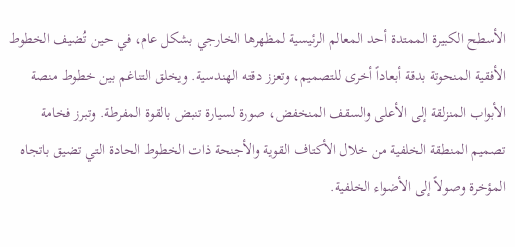الأسطح الكبيرة الممتدة أحد المعالم الرئيسية لمظهرها الخارجي بشكل عام، في حين تُضيف الخطوط الأفقية المنحوتة بدقة أبعاداً أخرى للتصميم، وتعزز دقته الهندسية. ويخلق التناغم بين خطوط منصة الأبواب المنزلقة إلى الأعلى والسقف المنخفض، صورة لسيارة تنبض بالقوة المفرطة. وتبرز فخامة تصميم المنطقة الخلفية من خلال الأكتاف القوية والأجنحة ذات الخطوط الحادة التي تضيق باتجاه المؤخرة وصولاً إلى الأضواء الخلفية.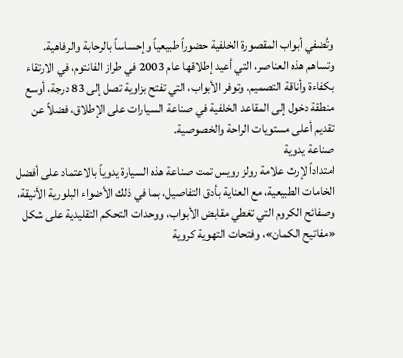وتُضفي أبواب المقصورة الخلفية حضوراً طبيعياً وإحساساً بالرحابة والرفاهية. وتساهم هذه العناصر، التي أعيد إطلاقها عام 2003 في طراز الفانتوم، في الارتقاء بكفاءة وأناقة التصميم. وتوفر الأبواب، التي تفتح بزاوية تصل إلى 83 درجة، أوسع منطقة دخول إلى المقاعد الخلفية في صناعة السيارات على الإطلاق، فضلاً عن تقديم أعلى مستويات الراحة والخصوصية.
صناعة يدوية
امتداداً لإرث علامة رولز رويس تمت صناعة هذه السيارة يدوياً بالاعتماد على أفضل الخامات الطبيعية، مع العناية بأدق التفاصيل، بما في ذلك الأضواء البلورية الأنيقة، وصفائح الكروم التي تغطي مقابض الأبواب، ووحدات التحكم التقليدية على شكل «مفاتيح الكمان»، وفتحات التهوية كروية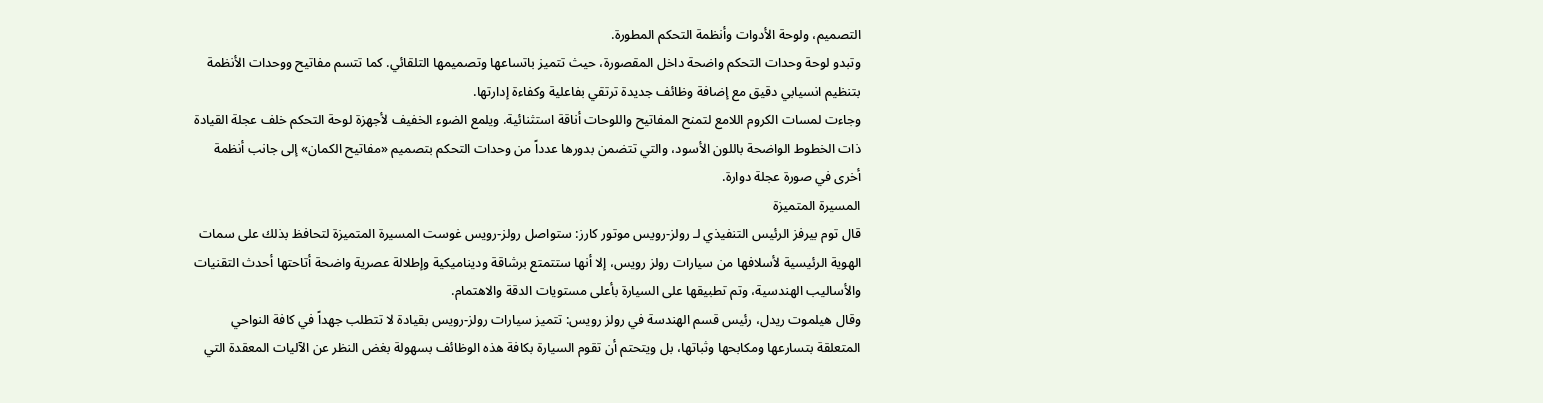التصميم، ولوحة الأدوات وأنظمة التحكم المطورة.
وتبدو لوحة وحدات التحكم واضحة داخل المقصورة، حيث تتميز باتساعها وتصميمها التلقائي. كما تتسم مفاتيح ووحدات الأنظمة بتنظيم انسيابي دقيق مع إضافة وظائف جديدة ترتقي بفاعلية وكفاءة إدارتها.
وجاءت لمسات الكروم اللامع لتمنح المفاتيح واللوحات أناقة استثنائية. ويلمع الضوء الخفيف لأجهزة لوحة التحكم خلف عجلة القيادة ذات الخطوط الواضحة باللون الأسود، والتي تتضمن بدورها عدداً من وحدات التحكم بتصميم «مفاتيح الكمان» إلى جانب أنظمة أخرى في صورة عجلة دوارة.
المسيرة المتميزة
قال توم بيرفز الرئيس التنفيذي لـ رولز-رويس موتور كارز: ستواصل رولز-رويس غوست المسيرة المتميزة لتحافظ بذلك على سمات الهوية الرئيسية لأسلافها من سيارات رولز رويس، إلا أنها ستتمتع برشاقة وديناميكية وإطلالة عصرية واضحة أتاحتها أحدث التقنيات والأساليب الهندسية، وتم تطبيقها على السيارة بأعلى مستويات الدقة والاهتمام.
وقال هيلموت ريدل، رئيس قسم الهندسة في رولز رويس: تتميز سيارات رولز-رويس بقيادة لا تتطلب جهداً في كافة النواحي المتعلقة بتسارعها ومكابحها وثباتها، بل ويتحتم أن تقوم السيارة بكافة هذه الوظائف بسهولة بغض النظر عن الآليات المعقدة التي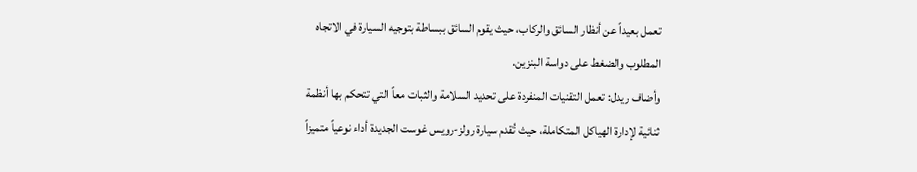تعمل بعيداً عن أنظار السائق والركاب، حيث يقوم السائق ببساطة بتوجيه السيارة في الاتجاه المطلوب والضغط على دواسة البنزين.
وأضاف ريدل: تعمل التقنيات المنفردة على تحديد السلامة والثبات معاً التي تتحكم بها أنظمة ثنائية لإدارة الهياكل المتكاملة، حيث تُقدم سيارة رولز-رويس غوست الجديدة أداء نوعياً متميزاً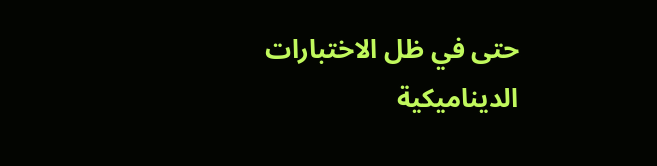حتى في ظل الاختبارات الديناميكية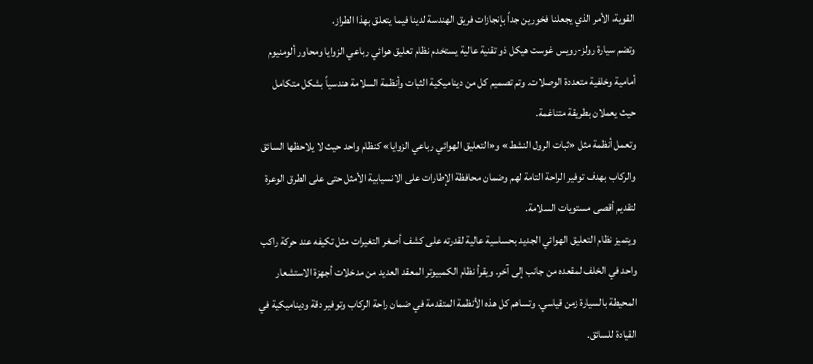القوية، الأمر الذي يجعلنا فخورين جداً بإنجازات فريق الهندسة لدينا فيما يتعلق بهذا الطراز.
وتضم سيارة رولز-رويس غوست هيكل ذو تقنية عالية يستخدم نظام تعليق هوائي رباعي الزوايا ومحاور ألومنيوم أمامية وخلفية متعددة الوصلات. وتم تصميم كل من ديناميكية الثبات وأنظمة السلامة هندسياً بشكل متكامل حيث يعملان بطريقة متناغمة.
وتعمل أنظمة مثل «ثبات الرول النشط» و«التعليق الهوائي رباعي الزوايا» كنظام واحد حيث لا يلاحظها السائق والركاب بهدف توفير الراحة التامة لهم وضمان محافظة الإطارات على الانسيابية الأمثل حتى على الطرق الوعرة لتقديم أقصى مستويات السلامة.
ويتميز نظام التعليق الهوائي الجديد بحساسية عالية لقدرته على كشف أصغر التغيرات مثل تكيفه عند حركة راكب واحد في الخلف لمقعده من جانب إلى آخر. ويقرأ نظام الكمبيوتر المعقد العديد من مدخلات أجهزة الاستشعار المحيطة بالسيارة زمن قياسي. وتساهم كل هذه الأنظمة المتقدمة في ضمان راحة الركاب وتوفير دقة وديناميكية في القيادة للسائق.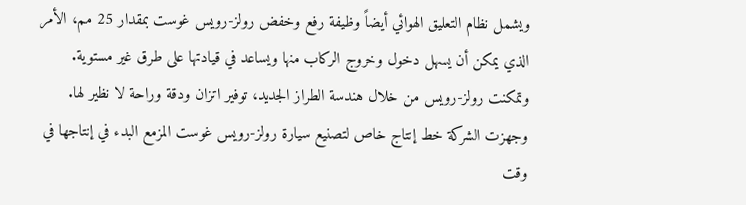ويشمل نظام التعليق الهوائي أيضاً وظيفة رفع وخفض رولز-رويس غوست بمقدار 25 مم، الأمر الذي يمكن أن يسهل دخول وخروج الركاب منها ويساعد في قيادتها على طرق غير مستوية. وتمكنت رولز-رويس من خلال هندسة الطراز الجديد، توفير اتزان ودقة وراحة لا نظير لها.
وجهزت الشركة خط إنتاج خاص لتصنيع سيارة رولز-رويس غوست المزمع البدء في إنتاجها في وقت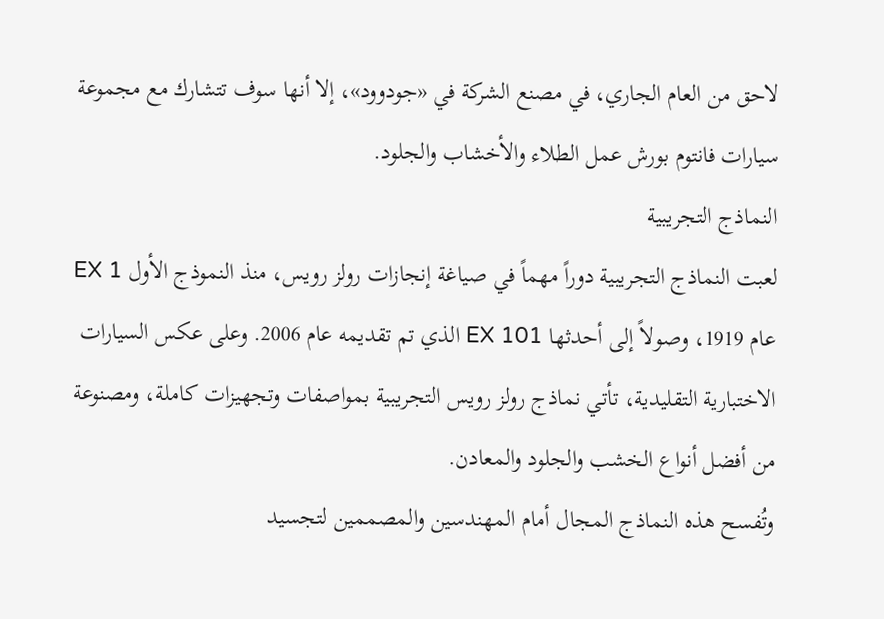لاحق من العام الجاري، في مصنع الشركة في «جودوود»، إلا أنها سوف تتشارك مع مجموعة سيارات فانتوم بورش عمل الطلاء والأخشاب والجلود.
النماذج التجريبية
لعبت النماذج التجريبية دوراً مهماً في صياغة إنجازات رولز رويس، منذ النموذج الأول EX 1 عام 1919، وصولاً إلى أحدثها EX 101 الذي تم تقديمه عام 2006. وعلى عكس السيارات الاختبارية التقليدية، تأتي نماذج رولز رويس التجريبية بمواصفات وتجهيزات كاملة، ومصنوعة من أفضل أنواع الخشب والجلود والمعادن.
وتُفسح هذه النماذج المجال أمام المهندسين والمصممين لتجسيد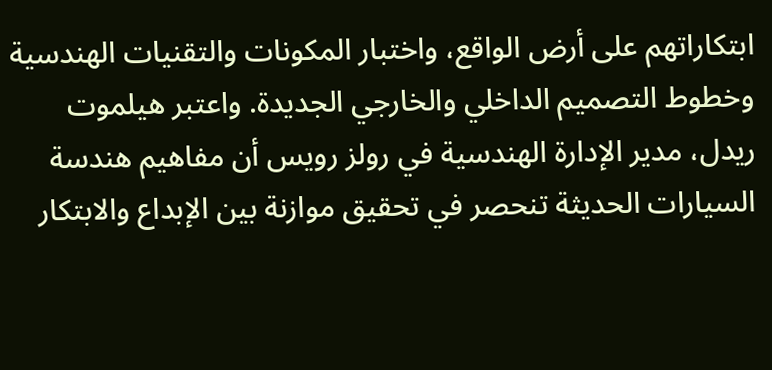ابتكاراتهم على أرض الواقع، واختبار المكونات والتقنيات الهندسية وخطوط التصميم الداخلي والخارجي الجديدة. واعتبر هيلموت ريدل، مدير الإدارة الهندسية في رولز رويس أن مفاهيم هندسة السيارات الحديثة تنحصر في تحقيق موازنة بين الإبداع والابتكار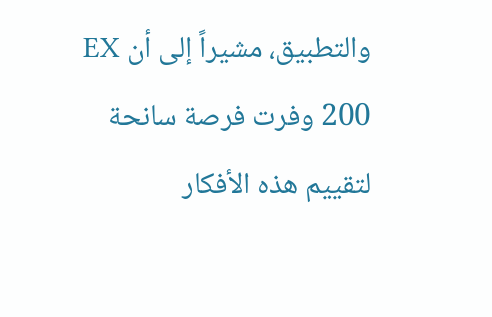والتطبيق، مشيراً إلى أن EX 200 وفرت فرصة سانحة لتقييم هذه الأفكار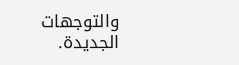والتوجهات الجديدة.